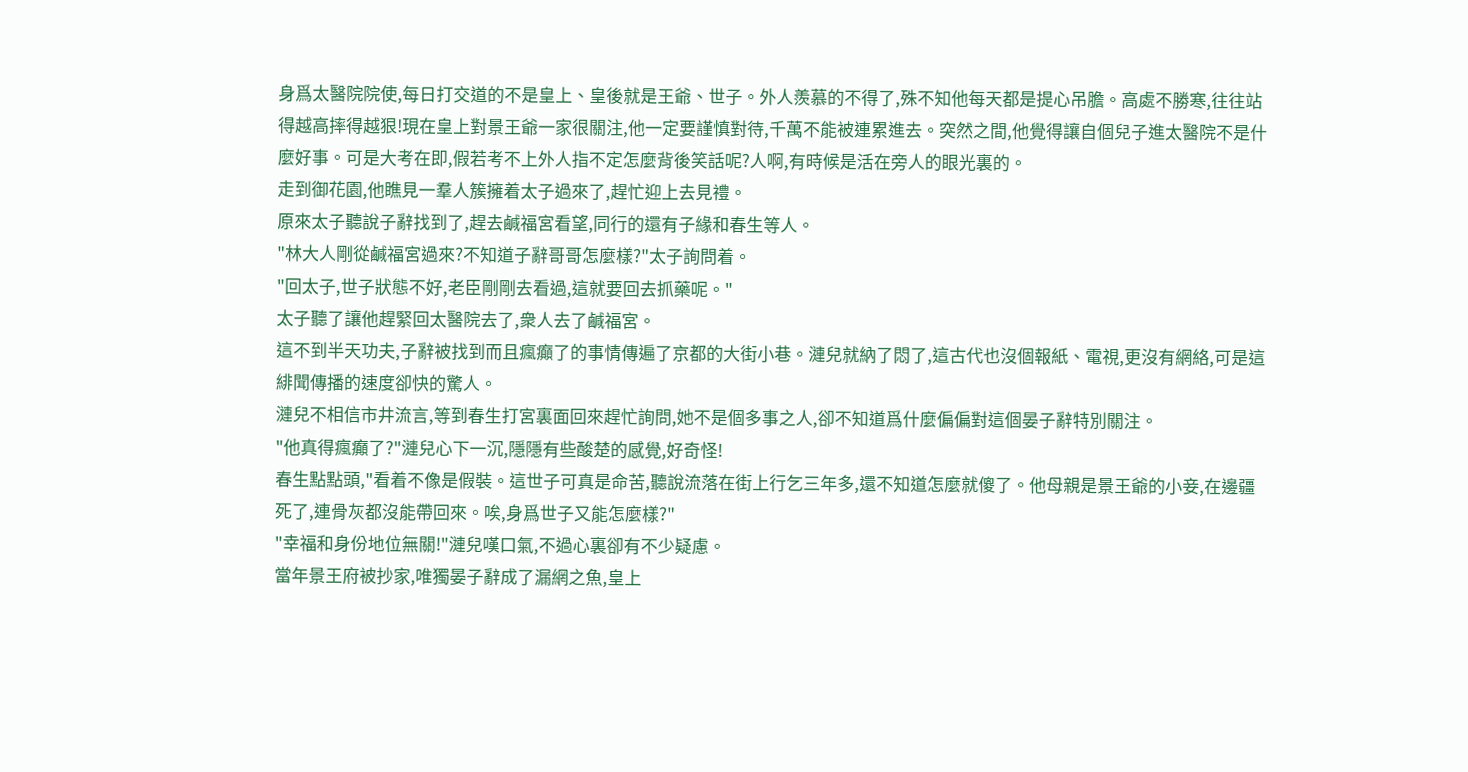身爲太醫院院使,每日打交道的不是皇上、皇後就是王爺、世子。外人羨慕的不得了,殊不知他每天都是提心吊膽。高處不勝寒,往往站得越高摔得越狠!現在皇上對景王爺一家很關注,他一定要謹慎對待,千萬不能被連累進去。突然之間,他覺得讓自個兒子進太醫院不是什麼好事。可是大考在即,假若考不上外人指不定怎麼背後笑話呢?人啊,有時候是活在旁人的眼光裏的。
走到御花園,他瞧見一羣人簇擁着太子過來了,趕忙迎上去見禮。
原來太子聽說子辭找到了,趕去鹹福宮看望,同行的還有子緣和春生等人。
"林大人剛從鹹福宮過來?不知道子辭哥哥怎麼樣?"太子詢問着。
"回太子,世子狀態不好,老臣剛剛去看過,這就要回去抓藥呢。"
太子聽了讓他趕緊回太醫院去了,衆人去了鹹福宮。
這不到半天功夫,子辭被找到而且瘋癲了的事情傳遍了京都的大街小巷。漣兒就納了悶了,這古代也沒個報紙、電視,更沒有網絡,可是這緋聞傳播的速度卻快的驚人。
漣兒不相信市井流言,等到春生打宮裏面回來趕忙詢問,她不是個多事之人,卻不知道爲什麼偏偏對這個晏子辭特別關注。
"他真得瘋癲了?"漣兒心下一沉,隱隱有些酸楚的感覺,好奇怪!
春生點點頭,"看着不像是假裝。這世子可真是命苦,聽說流落在街上行乞三年多,還不知道怎麼就傻了。他母親是景王爺的小妾,在邊疆死了,連骨灰都沒能帶回來。唉,身爲世子又能怎麼樣?"
"幸福和身份地位無關!"漣兒嘆口氣,不過心裏卻有不少疑慮。
當年景王府被抄家,唯獨晏子辭成了漏網之魚,皇上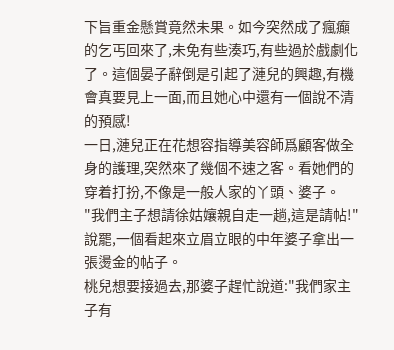下旨重金懸賞竟然未果。如今突然成了瘋癲的乞丐回來了,未免有些湊巧,有些過於戲劇化了。這個晏子辭倒是引起了漣兒的興趣,有機會真要見上一面,而且她心中還有一個說不清的預感!
一日,漣兒正在花想容指導美容師爲顧客做全身的護理,突然來了幾個不速之客。看她們的穿着打扮,不像是一般人家的丫頭、婆子。
"我們主子想請徐姑孃親自走一趟,這是請帖!"說罷,一個看起來立眉立眼的中年婆子拿出一張燙金的帖子。
桃兒想要接過去,那婆子趕忙說道:"我們家主子有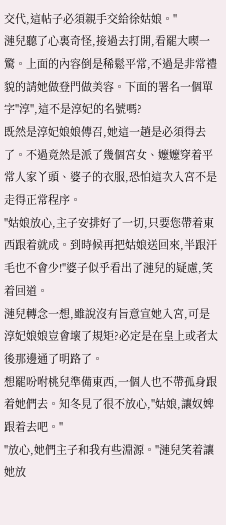交代,這帖子必須親手交給徐姑娘。"
漣兒聽了心裏奇怪,接過去打開,看罷大喫一驚。上面的內容倒是稀鬆平常,不過是非常禮貌的請她做登門做美容。下面的署名一個單字"淳",這不是淳妃的名號嗎?
既然是淳妃娘娘傳召,她這一趟是必須得去了。不過竟然是派了幾個宮女、嬤嬤穿着平常人家丫頭、婆子的衣服,恐怕這次入宮不是走得正常程序。
"姑娘放心,主子安排好了一切,只要您帶着東西跟着就成。到時候再把姑娘送回來,半跟汗毛也不會少!"婆子似乎看出了漣兒的疑慮,笑着回道。
漣兒轉念一想,雖說沒有旨意宣她入宮,可是淳妃娘娘豈會壞了規矩?必定是在皇上或者太後那邊通了明路了。
想罷吩咐桃兒準備東西,一個人也不帶孤身跟着她們去。知冬見了很不放心,"姑娘,讓奴婢跟着去吧。"
"放心,她們主子和我有些淵源。"漣兒笑着讓她放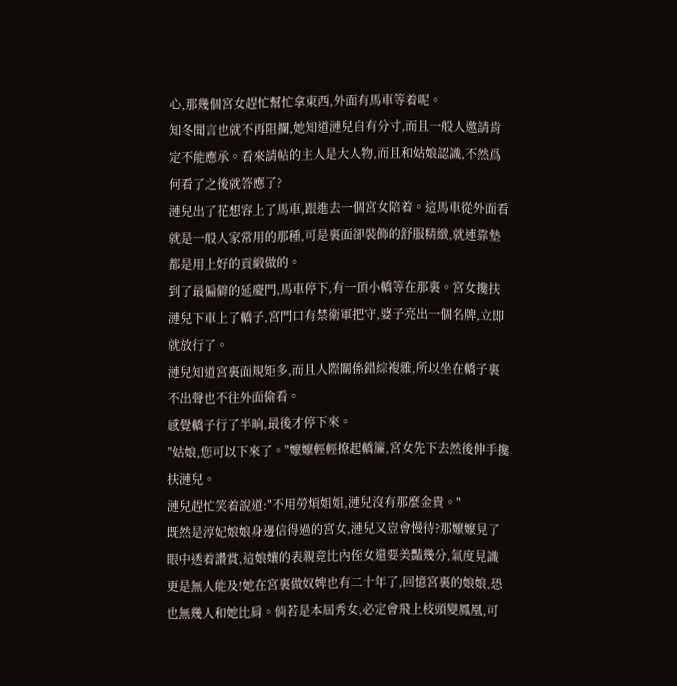心,那幾個宮女趕忙幫忙拿東西,外面有馬車等着呢。
知冬聞言也就不再阻攔,她知道漣兒自有分寸,而且一般人邀請肯定不能應承。看來請帖的主人是大人物,而且和姑娘認識,不然爲何看了之後就答應了?
漣兒出了花想容上了馬車,跟進去一個宮女陪着。這馬車從外面看就是一般人家常用的那種,可是裏面卻裝飾的舒服精緻,就連靠墊都是用上好的貢緞做的。
到了最偏僻的延慶門,馬車停下,有一頂小轎等在那裏。宮女攙扶漣兒下車上了轎子,宮門口有禁衛軍把守,婆子亮出一個名牌,立即就放行了。
漣兒知道宮裏面規矩多,而且人際關係錯綜複雜,所以坐在轎子裏不出聲也不往外面偷看。
感覺轎子行了半晌,最後才停下來。
"姑娘,您可以下來了。"嬤嬤輕輕撩起轎簾,宮女先下去然後伸手攙扶漣兒。
漣兒趕忙笑着說道:"不用勞煩姐姐,漣兒沒有那麼金貴。"
既然是淳妃娘娘身邊信得過的宮女,漣兒又豈會慢待?那嬤嬤見了眼中透着讚賞,這娘孃的表親竟比內侄女還要美豔幾分,氣度見識更是無人能及!她在宮裏做奴婢也有二十年了,回憶宮裏的娘娘,恐也無幾人和她比肩。倘若是本屆秀女,必定會飛上枝頭變鳳凰,可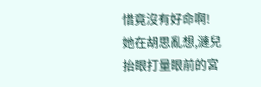惜竟沒有好命啊!
她在胡思亂想,漣兒抬眼打量眼前的宮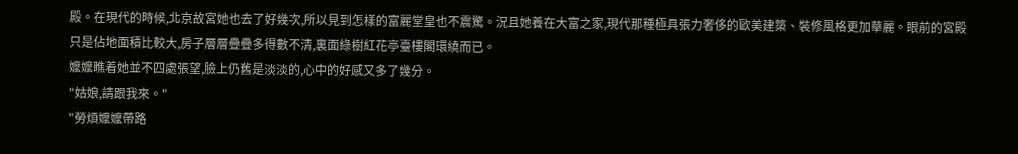殿。在現代的時候,北京故宮她也去了好幾次,所以見到怎樣的富麗堂皇也不震驚。況且她養在大富之家,現代那種極具張力奢侈的歐美建築、裝修風格更加華麗。眼前的宮殿只是佔地面積比較大,房子層層疊疊多得數不清,裏面綠樹紅花亭臺樓閣環繞而已。
嬤嬤瞧着她並不四處張望,臉上仍舊是淡淡的,心中的好感又多了幾分。
"姑娘,請跟我來。"
"勞煩嬤嬤帶路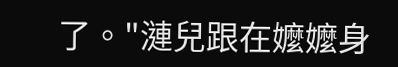了。"漣兒跟在嬤嬤身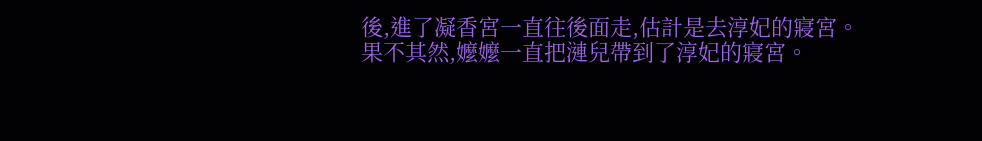後,進了凝香宮一直往後面走,估計是去淳妃的寢宮。
果不其然,嬤嬤一直把漣兒帶到了淳妃的寢宮。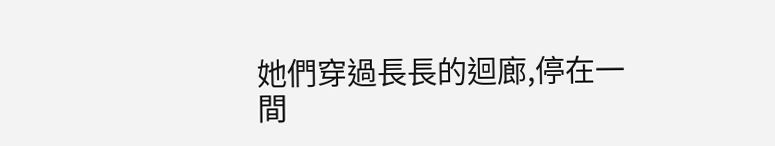她們穿過長長的迴廊,停在一間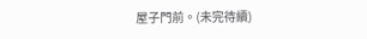屋子門前。(未完待續)